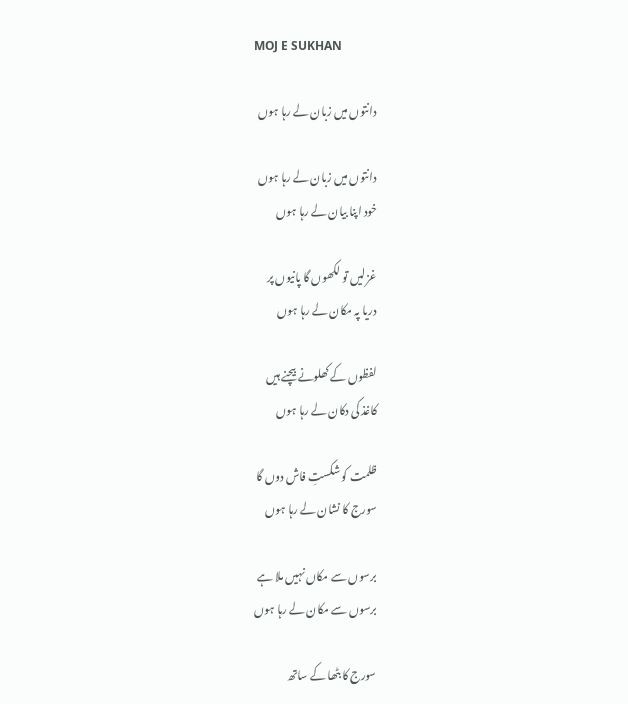MOJ E SUKHAN

دانتوں میں زبان لے رہا ہوں

دانتوں میں زبان لے رہا ہوں
خود اپنا بیان لے رہا ہوں

غزلیں تو لکھوں گا پانیوں پر
دریا پہ مکان لے رہا ہوں

لفظوں کے کھلونے بیچنے ہیں
کاغذ کی دکان لے رہا ہوں

ظلمت کو شکستِ فاش دوں گا
سورج کا نشان لے رہا ہوں

برسوں سے مکاں نہیں ملا ہے
برسوں سے مکان لے رہا ہوں

سورج کا بٹھا کے ساتھ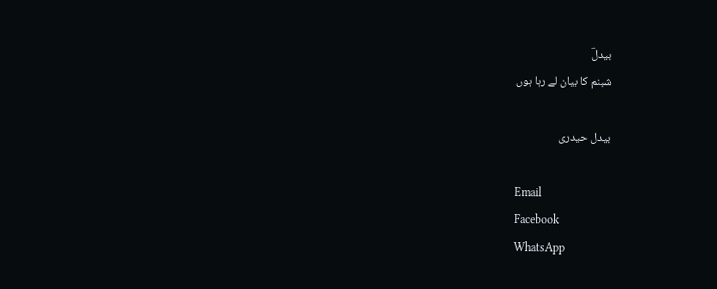بیدلؔ
شبنم کا بیان لے رہا ہوں

بیدل حیدری

Email
Facebook
WhatsApp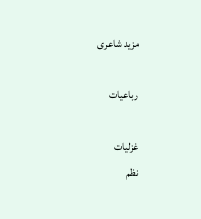مزید شاعری

رباعیات

غزلیات
نظم